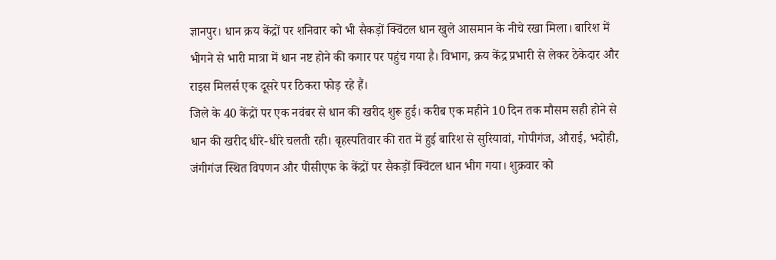ज्ञानपुर। धान क्रय केंद्रों पर शनिवार को भी सैकड़ों क्विंटल धान खुले आसमान के नीचे रखा मिला। बारिश में भीगने से भारी मात्रा में धान नष्ट होने की कगार पर पहुंच गया है। विभाग, क्रय केंद्र प्रभारी से लेकर ठेकेदार और राइस मिलर्स एक दूसरे पर ठिकरा फोड़ रहे हैं।
जिले के 40 केंद्रों पर एक नवंबर से धान की खरीद शुरू हुई। करीब एक महीने 10 दिन तक मौसम सही होने से धान की खरीद धीरे-धीरे चलती रही। बृहस्पतिवार की रात में हुई बारिश से सुरियावां, गोपीगंज, औराई, भदोही, जंगीगंज स्थित विपणन और पीसीएफ के केंद्रों पर सैकड़ों क्विंटल धान भीग गया। शुक्रवार को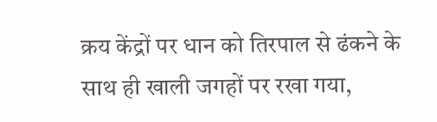क्रय केंद्रों पर धान को तिरपाल से ढंकने के साथ ही खाली जगहों पर रखा गया,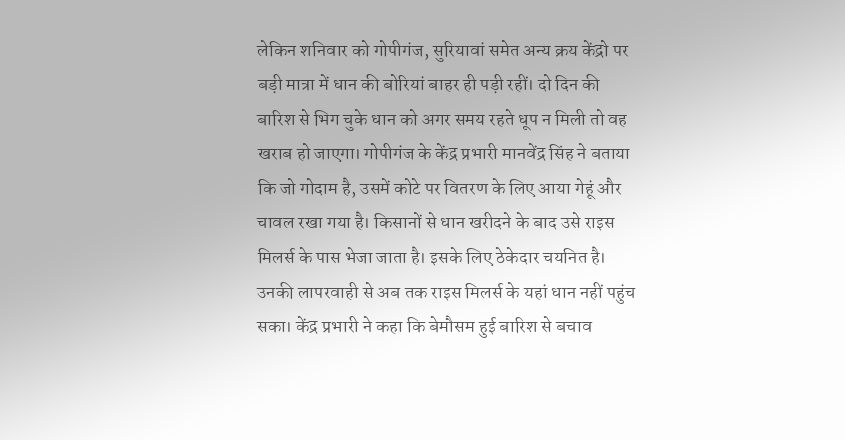लेकिन शनिवार को गोपीगंज, सुरियावां समेत अन्य क्रय केंद्रो पर बड़ी मात्रा में धान की बोरियां बाहर ही पड़ी रहीं। दो दिन की बारिश से भिग चुके धान को अगर समय रहते धूप न मिली तो वह खराब हो जाएगा। गोपीगंज के केंद्र प्रभारी मानवेंद्र सिंह ने बताया कि जो गोदाम है, उसमें कोटे पर वितरण के लिए आया गेहूं और चावल रखा गया है। किसानों से धान खरीदने के बाद उसे राइस मिलर्स के पास भेजा जाता है। इसके लिए ठेकेदार चयनित है। उनकी लापरवाही से अब तक राइस मिलर्स के यहां धान नहीं पहुंच सका। केंद्र प्रभारी ने कहा कि बेमौसम हुई बारिश से बचाव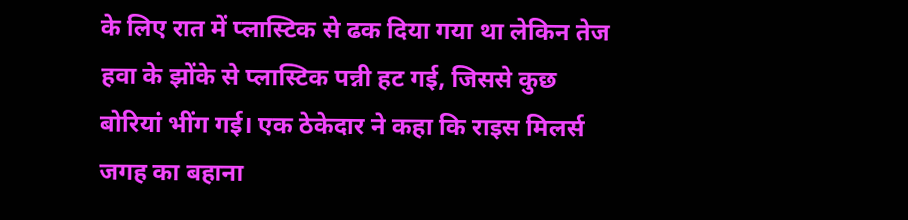के लिए रात में प्लास्टिक से ढक दिया गया था लेकिन तेज हवा के झोंके से प्लास्टिक पन्नी हट गई, जिससे कुछ बोरियां भींग गई। एक ठेकेदार ने कहा कि राइस मिलर्स जगह का बहाना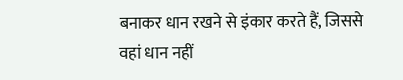बनाकर धान रखने से इंकार करते हैं, जिससे वहां धान नहीं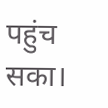पहुंच सका।